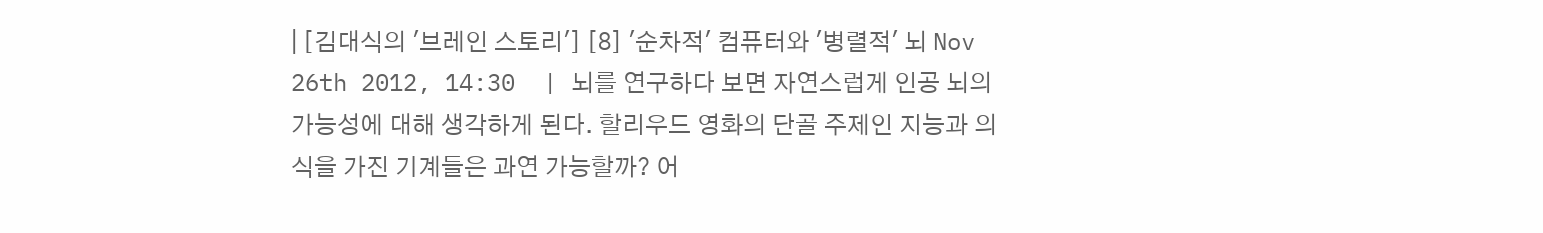| [김대식의 '브레인 스토리'] [8] '순차적' 컴퓨터와 '병렬적' 뇌 Nov 26th 2012, 14:30  | 뇌를 연구하다 보면 자연스럽게 인공 뇌의 가능성에 대해 생각하게 된다. 할리우드 영화의 단골 주제인 지능과 의식을 가진 기계들은 과연 가능할까? 어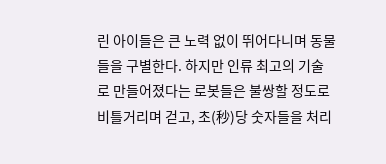린 아이들은 큰 노력 없이 뛰어다니며 동물들을 구별한다. 하지만 인류 최고의 기술로 만들어졌다는 로봇들은 불쌍할 정도로 비틀거리며 걷고, 초(秒)당 숫자들을 처리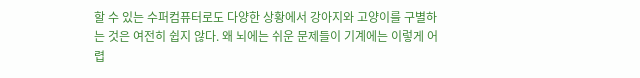할 수 있는 수퍼컴퓨터로도 다양한 상황에서 강아지와 고양이를 구별하는 것은 여전히 쉽지 않다. 왜 뇌에는 쉬운 문제들이 기계에는 이렇게 어렵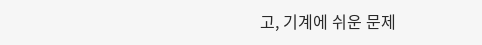고, 기계에 쉬운 문제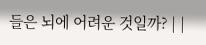들은 뇌에 어려운 것일까? | |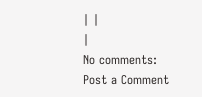| |
|
No comments:
Post a Comment